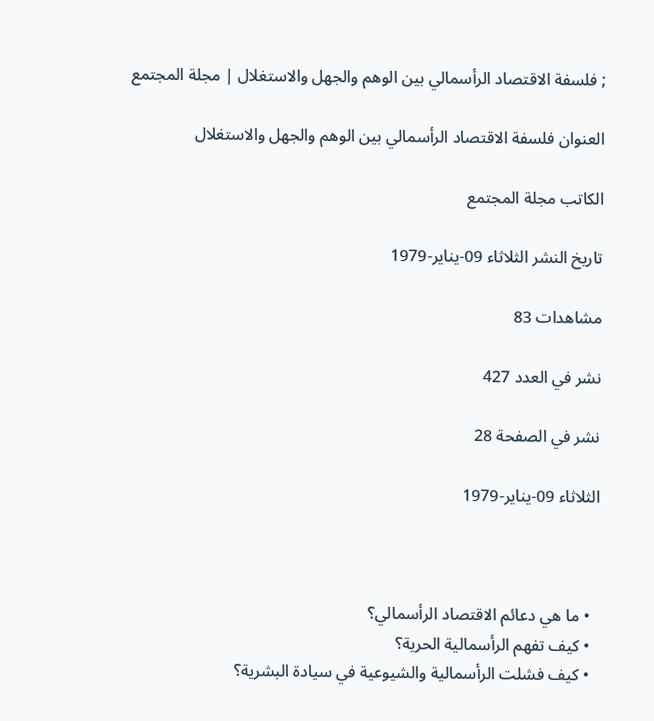; فلسفة الاقتصاد الرأسمالي بين الوهم والجهل والاستغلال | مجلة المجتمع

العنوان فلسفة الاقتصاد الرأسمالي بين الوهم والجهل والاستغلال

الكاتب مجلة المجتمع

تاريخ النشر الثلاثاء 09-يناير-1979

مشاهدات 83

نشر في العدد 427

نشر في الصفحة 28

الثلاثاء 09-يناير-1979



  • ما هي دعائم الاقتصاد الرأسمالي؟
  • كيف تفهم الرأسمالية الحرية؟
  • كيف فشلت الرأسمالية والشيوعية في سيادة البشرية؟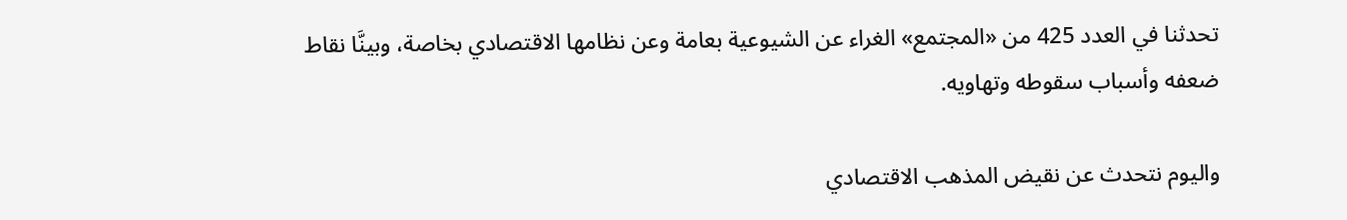تحدثنا في العدد 425 من «المجتمع» الغراء عن الشيوعية بعامة وعن نظامها الاقتصادي بخاصة، وبينَّا نقاط ضعفه وأسباب سقوطه وتهاويه.

واليوم نتحدث عن نقيض المذهب الاقتصادي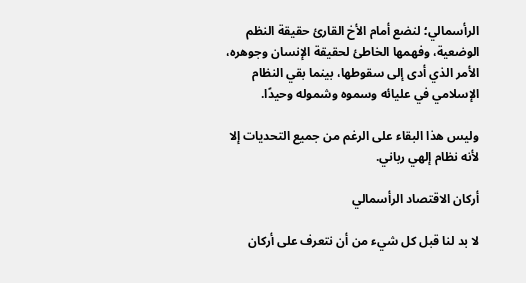الرأسمالي؛ لنضع أمام الأخ القارئ حقيقة النظم الوضعية، وفهمها الخاطئ لحقيقة الإنسان وجوهره، الأمر الذي أدى إلى سقوطها، بينما بقي النظام الإسلامي في عليائه وسموه وشموله وحيدًا.

وليس هذا البقاء على الرغم من جميع التحديات إلا لأنه نظام إلهي رباني.

أركان الاقتصاد الرأسمالي

لا بد لنا قبل كل شيء من أن نتعرف على أركان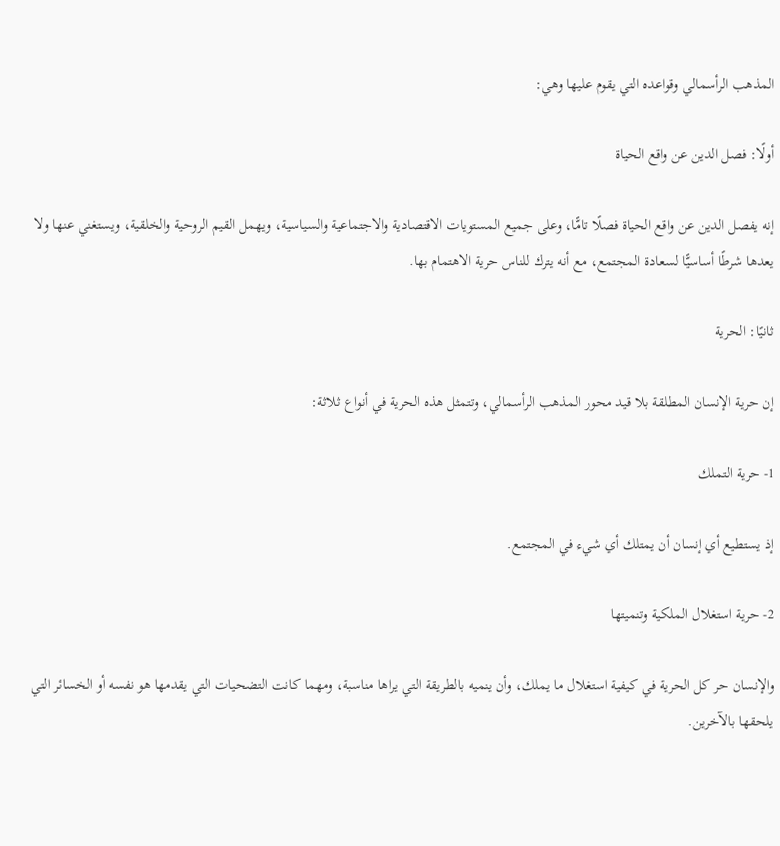المذهب الرأسمالي وقواعده التي يقوم عليها وهي:

أولًا: فصل الدين عن واقع الحياة

إنه يفصل الدين عن واقع الحياة فصلًا تامًّا، وعلى جميع المستويات الاقتصادية والاجتماعية والسياسية، ويهمل القيم الروحية والخلقية، ويستغني عنها ولا يعدها شرطًا أساسيًّا لسعادة المجتمع، مع أنه يترك للناس حرية الاهتمام بها.

ثانيًا: الحرية

إن حرية الإنسان المطلقة بلا قيد محور المذهب الرأسمالي، وتتمثل هذه الحرية في أنواع ثلاثة:

1- حرية التملك

إذ يستطيع أي إنسان أن يمتلك أي شيء في المجتمع.

2- حرية استغلال الملكية وتنميتها

والإنسان حر كل الحرية في كيفية استغلال ما يملك، وأن ينميه بالطريقة التي يراها مناسبة، ومهما كانت التضحيات التي يقدمها هو نفسه أو الخسائر التي يلحقها بالآخرين.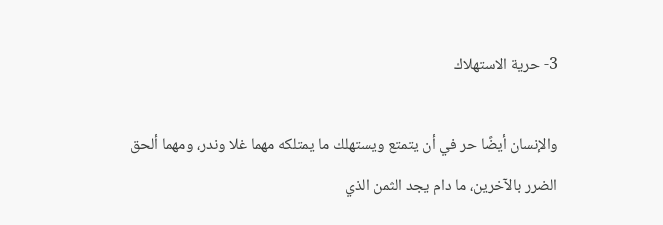3- حرية الاستهلاك

والإنسان أيضًا حر في أن يتمتع ويستهلك ما يمتلكه مهما غلا وندر، ومهما ألحق الضرر بالآخرين، ما دام يجد الثمن الذي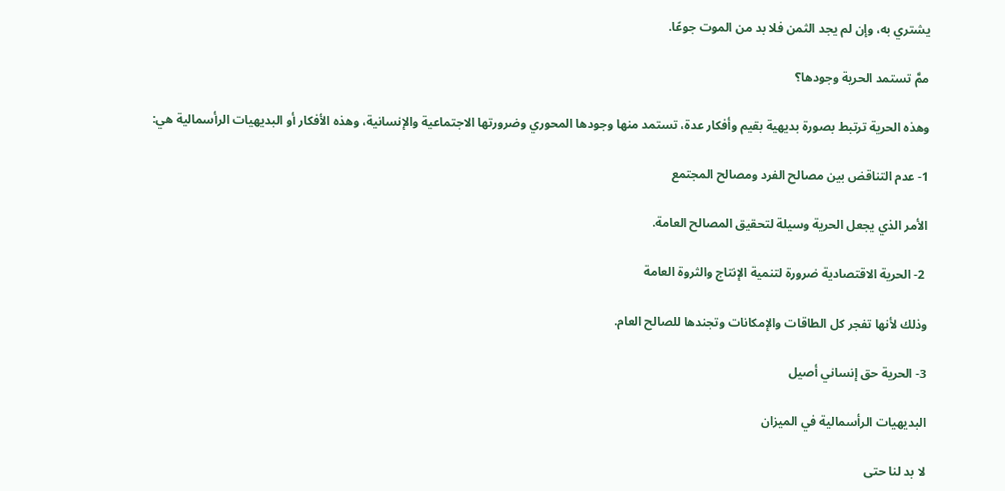يشتري به، وإن لم يجد الثمن فلا بد من الموت جوعًا.

ممَّ تستمد الحرية وجودها؟

وهذه الحرية ترتبط بصورة بديهية بقيم وأفكار عدة، تستمد منها وجودها المحوري وضرورتها الاجتماعية والإنسانية، وهذه الأفكار أو البديهيات الرأسمالية هي:

1- عدم التناقض بين مصالح الفرد ومصالح المجتمع

الأمر الذي يجعل الحرية وسيلة لتحقيق المصالح العامة.

 2- الحرية الاقتصادية ضرورة لتنمية الإنتاج والثروة العامة

وذلك لأنها تفجر كل الطاقات والإمكانات وتجندها للصالح العام.

3- الحرية حق إنساني أصيل

البديهيات الرأسمالية في الميزان

لا بد لنا حتى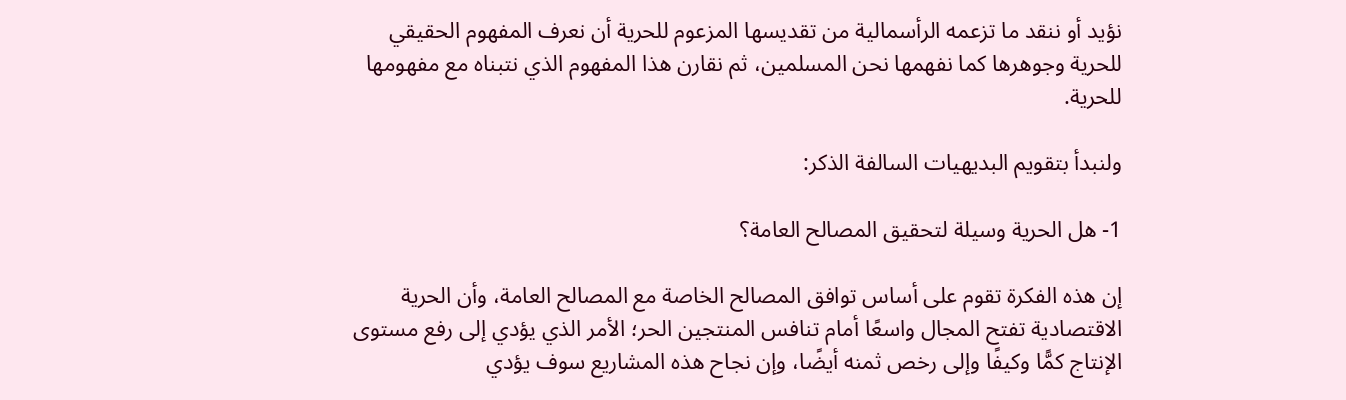نؤيد أو ننقد ما تزعمه الرأسمالية من تقديسها المزعوم للحرية أن نعرف المفهوم الحقيقي للحرية وجوهرها كما نفهمها نحن المسلمين، ثم نقارن هذا المفهوم الذي نتبناه مع مفهومها للحرية.

ولنبدأ بتقويم البديهيات السالفة الذكر:

1- هل الحرية وسيلة لتحقيق المصالح العامة؟

إن هذه الفكرة تقوم على أساس توافق المصالح الخاصة مع المصالح العامة، وأن الحرية الاقتصادية تفتح المجال واسعًا أمام تنافس المنتجين الحر؛ الأمر الذي يؤدي إلى رفع مستوى الإنتاج كمًّا وكيفًا وإلى رخص ثمنه أيضًا، وإن نجاح هذه المشاريع سوف يؤدي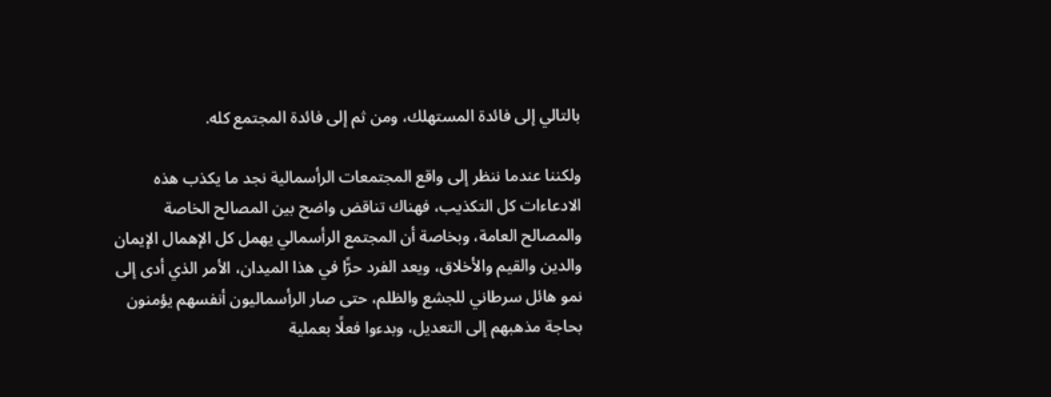بالتالي إلى فائدة المستهلك، ومن ثم إلى فائدة المجتمع كله.

ولكننا عندما ننظر إلى واقع المجتمعات الرأسمالية نجد ما يكذب هذه الادعاءات كل التكذيب، فهناك تناقض واضح بين المصالح الخاصة والمصالح العامة، وبخاصة أن المجتمع الرأسمالي يهمل كل الإهمال الإيمان والدين والقيم والأخلاق، ويعد الفرد حرًّا في هذا الميدان، الأمر الذي أدى إلى نمو هائل سرطاني للجشع والظلم، حتى صار الرأسماليون أنفسهم يؤمنون بحاجة مذهبهم إلى التعديل، وبدءوا فعلًا بعملية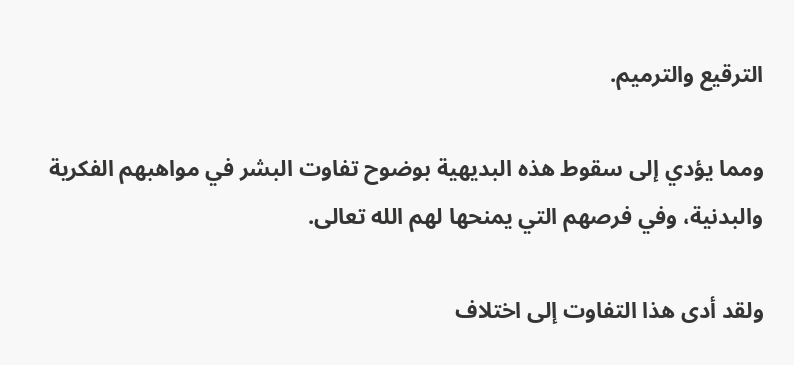الترقيع والترميم.

ومما يؤدي إلى سقوط هذه البديهية بوضوح تفاوت البشر في مواهبهم الفكرية والبدنية، وفي فرصهم التي يمنحها لهم الله تعالى.

ولقد أدى هذا التفاوت إلى اختلاف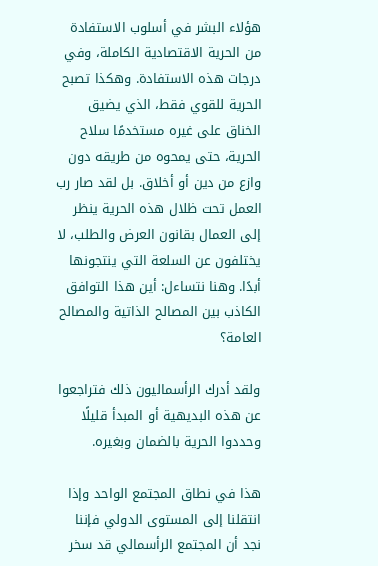هؤلاء البشر في أسلوب الاستفادة من الحرية الاقتصادية الكاملة، وفي درجات هذه الاستفادة. وهكذا تصبح الحرية للقوي فقط، الذي يضيق الخناق على غيره مستخدمًا سلاح الحرية، حتى يمحوه من طريقه دون وازع من دين أو أخلاق. بل لقد صار رب العمل تحت ظلال هذه الحرية ينظر إلى العمال بقانون العرض والطلب، لا يختلفون عن السلعة التي ينتجونها أبدًا. وهنا نتساءل: أين هذا التوافق الكاذب بين المصالح الذاتية والمصالح العامة؟

ولقد أدرك الرأسماليون ذلك فتراجعوا عن هذه البديهية أو المبدأ قليلًا وحددوا الحرية بالضمان وبغيره.

هذا في نطاق المجتمع الواحد وإذا انتقلنا إلى المستوى الدولي فإننا نجد أن المجتمع الرأسمالي قد سخر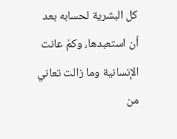كل البشرية لحسابه بعد أن استعبدها، وكمْ عانت الإنسانية وما زالت تعاني من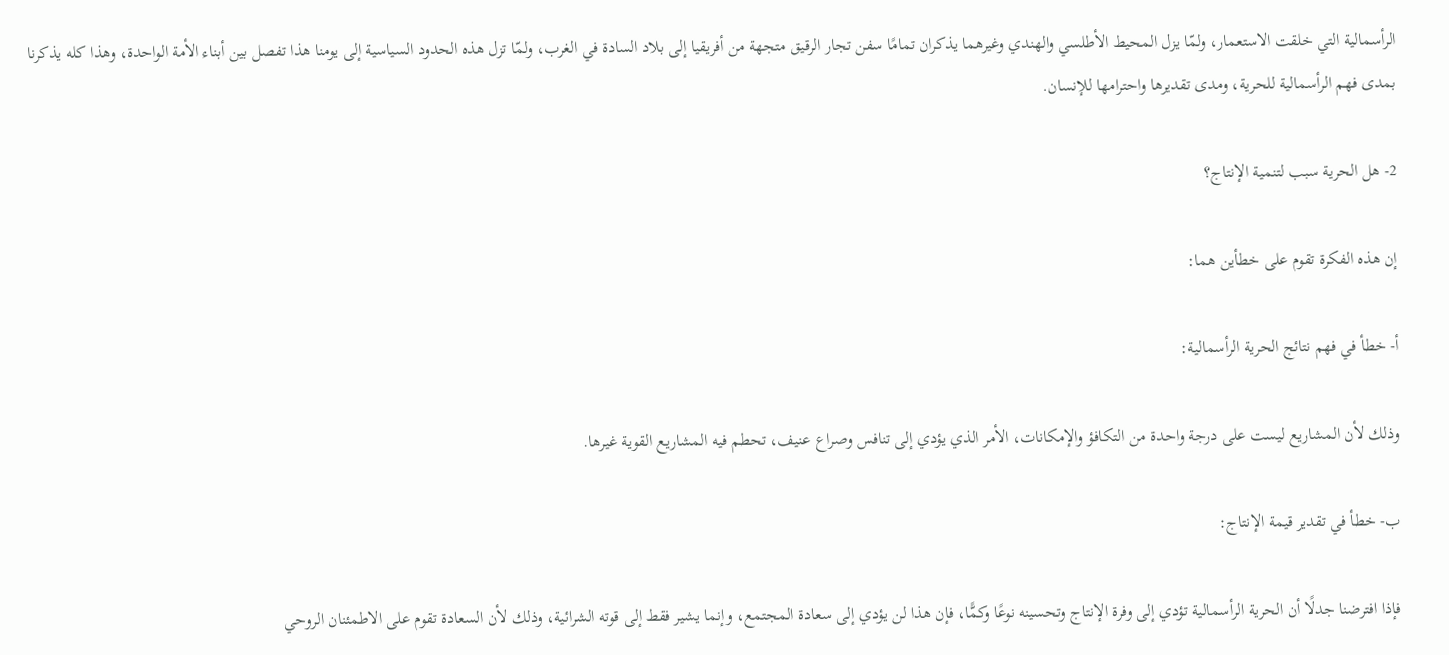الرأسمالية التي خلقت الاستعمار، ولمّا يزل المحيط الأطلسي والهندي وغيرهما يذكران تمامًا سفن تجار الرقيق متجهة من أفريقيا إلى بلاد السادة في الغرب، ولمّا تزل هذه الحدود السياسية إلى يومنا هذا تفصل بين أبناء الأمة الواحدة، وهذا كله يذكرنا بمدى فهم الرأسمالية للحرية، ومدى تقديرها واحترامها للإنسان.

2- هل الحرية سبب لتنمية الإنتاج؟

إن هذه الفكرة تقوم على خطأين هما:

أ- خطأ في فهم نتائج الحرية الرأسمالية:

وذلك لأن المشاريع ليست على درجة واحدة من التكافؤ والإمكانات، الأمر الذي يؤدي إلى تنافس وصراع عنيف، تحطم فيه المشاريع القوية غيرها.

ب- خطأ في تقدير قيمة الإنتاج:

فإذا افترضنا جدلًا أن الحرية الرأسمالية تؤدي إلى وفرة الإنتاج وتحسينه نوعًا وكمًّا، فإن هذا لن يؤدي إلى سعادة المجتمع، وإنما يشير فقط إلى قوته الشرائية، وذلك لأن السعادة تقوم على الاطمئنان الروحي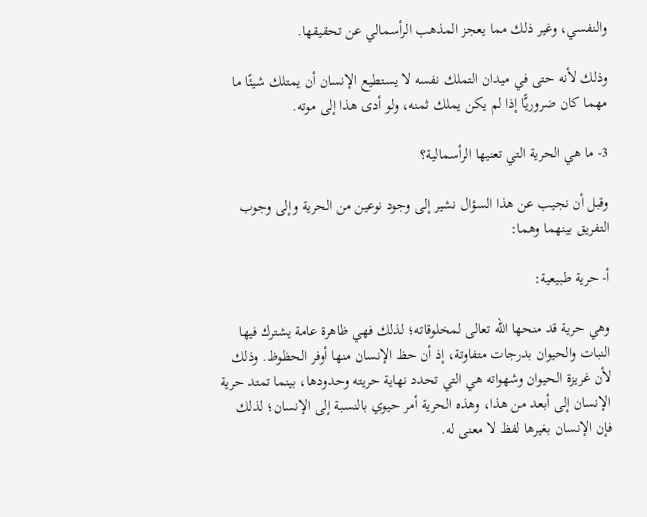والنفسي، وغير ذلك مما يعجز المذهب الرأسمالي عن تحقيقها.

وذلك لأنه حتى في ميدان التملك نفسه لا يستطيع الإنسان أن يمتلك شيئًا ما مهما كان ضروريًّا إذا لم يكن يملك ثمنه، ولو أدى هذا إلى موته.

3- ما هي الحرية التي تعنيها الرأسمالية؟

وقبل أن نجيب عن هذا السؤال نشير إلى وجود نوعين من الحرية وإلى وجوب التفريق بينهما وهما:

أ- حرية طبيعية:

وهي حرية قد منحها الله تعالى لمخلوقاته؛ لذلك فهي ظاهرة عامة يشترك فيها النبات والحيوان بدرجات متفاوتة، إذ أن حظ الإنسان منها أوفر الحظوظ. وذلك لأن غريزة الحيوان وشهواته هي التي تحدد نهاية حريته وحدودها، بينما تمتد حرية الإنسان إلى أبعد من هذا، وهذه الحرية أمر حيوي بالنسبة إلى الإنسان؛ لذلك فإن الإنسان بغيرها لفظ لا معنى له.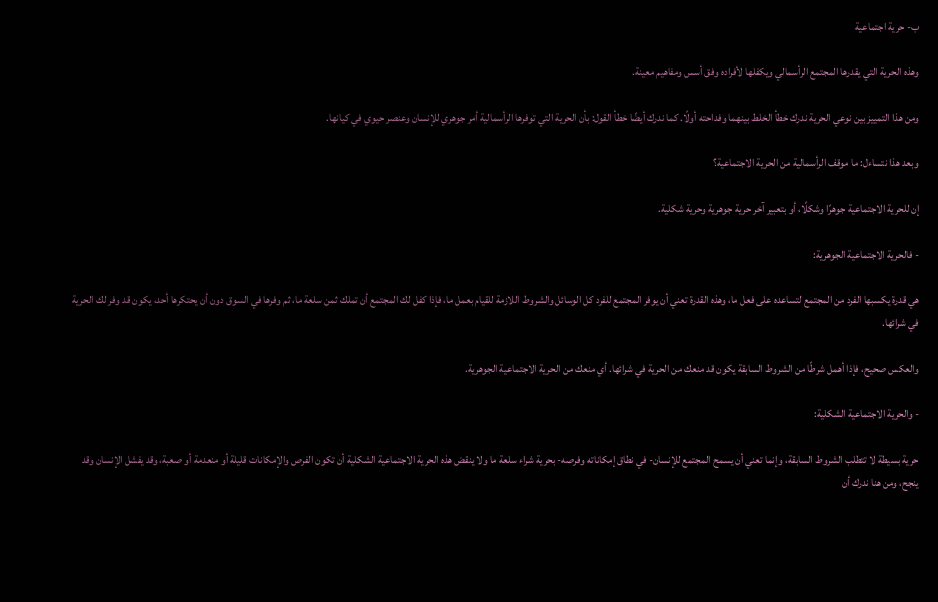ب- حرية اجتماعية

وهذه الحرية التي يقدرها المجتمع الرأسمالي ويكفلها لأفراده وفق أسس ومفاهيم معينة.

ومن هذا التمييز بين نوعي الحرية ندرك خطأ الخلط بينهما وفداحته أولًا. كما ندرك أيضًا خطأ القول: بأن الحرية التي توفرها الرأسمالية أمر جوهري للإنسان وعنصر حيوي في كيانها.

وبعد هذا نتساءل: ما موقف الرأسمالية من الحرية الاجتماعية؟

إن للحرية الاجتماعية جوهرًا وشكلًا، أو بتعبير آخر حرية جوهرية وحرية شكلية.

- فالحرية الاجتماعية الجوهرية:

هي قدرة يكسبها الفرد من المجتمع لتساعده على فعل ما، وهذه القدرة تعني أن يوفر المجتمع للفرد كل الوسائل والشروط اللازمة للقيام بعمل ما، فإذا كفل لك المجتمع أن تملك ثمن سلعة ما، ثم وفرها في السوق دون أن يحتكرها أحد، يكون قد وفر لك الحرية في شرائها.

والعكس صحيح، فإذا أهمل شرطًا من الشروط السابقة يكون قد منعك من الحرية في شرائها. أي منعك من الحرية الاجتماعية الجوهرية.

- والحرية الاجتماعية الشكلية:

حرية بسيطة لا تتطلب الشروط السابقة، وإنما تعني أن يسمح المجتمع للإنسان- في نطاق إمكاناته وفرصه- بحرية شراء سلعة ما ولا ينقض هذه الحرية الاجتماعية الشكلية أن تكون الفرص والإمكانات قليلة أو منعدمة أو صعبة، وقد يفشل الإنسان وقد ينجح، ومن هنا ندرك أن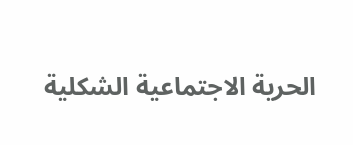الحرية الاجتماعية الشكلية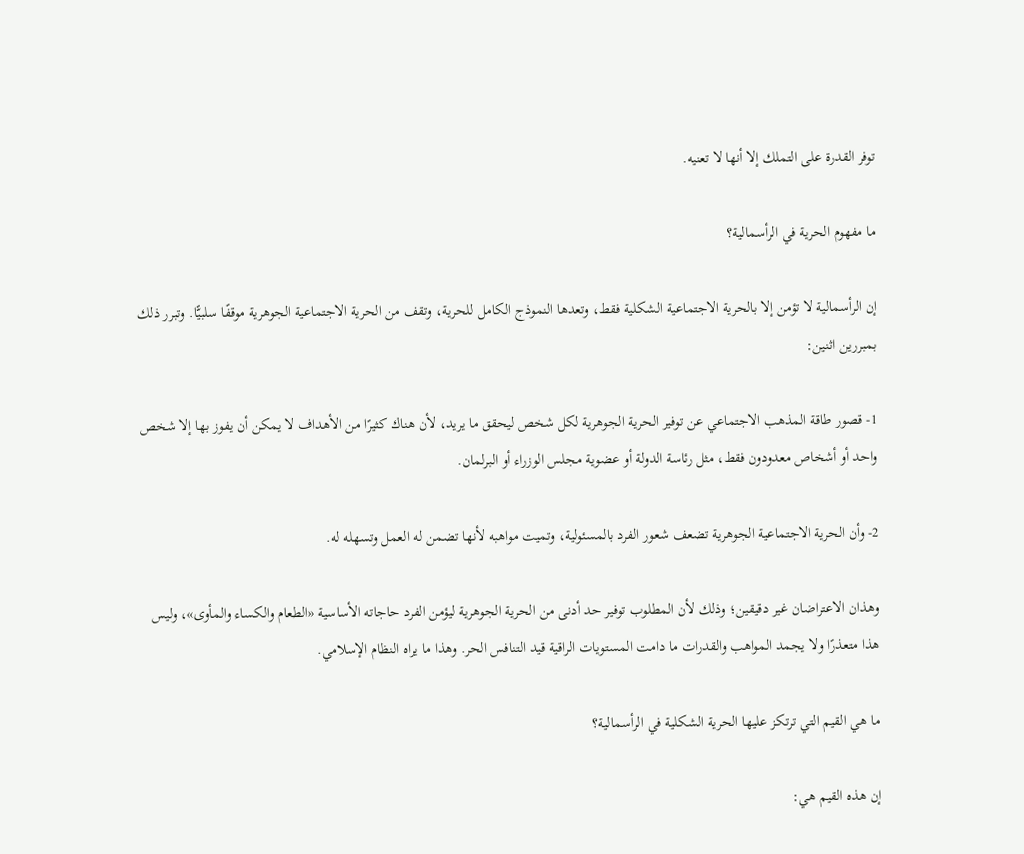توفر القدرة على التملك إلا أنها لا تعنيه.

ما مفهوم الحرية في الرأسمالية؟

إن الرأسمالية لا تؤمن إلا بالحرية الاجتماعية الشكلية فقط، وتعدها النموذج الكامل للحرية، وتقف من الحرية الاجتماعية الجوهرية موقفًا سلبيًّا. وتبرر ذلك بمبررين اثنين:

1- قصور طاقة المذهب الاجتماعي عن توفير الحرية الجوهرية لكل شخص ليحقق ما يريد، لأن هناك كثيرًا من الأهداف لا يمكن أن يفوز بها إلا شخص واحد أو أشخاص معدودون فقط، مثل رئاسة الدولة أو عضوية مجلس الوزراء أو البرلمان.

2- وأن الحرية الاجتماعية الجوهرية تضعف شعور الفرد بالمسئولية، وتميت مواهبه لأنها تضمن له العمل وتسهله له.

وهذان الاعتراضان غير دقيقين؛ وذلك لأن المطلوب توفير حد أدنى من الحرية الجوهرية ليؤمن الفرد حاجاته الأساسية «الطعام والكساء والمأوى»، وليس هذا متعذرًا ولا يجمد المواهب والقدرات ما دامت المستويات الراقية قيد التنافس الحر. وهذا ما يراه النظام الإسلامي.

ما هي القيم التي ترتكز عليها الحرية الشكلية في الرأسمالية؟

إن هذه القيم هي: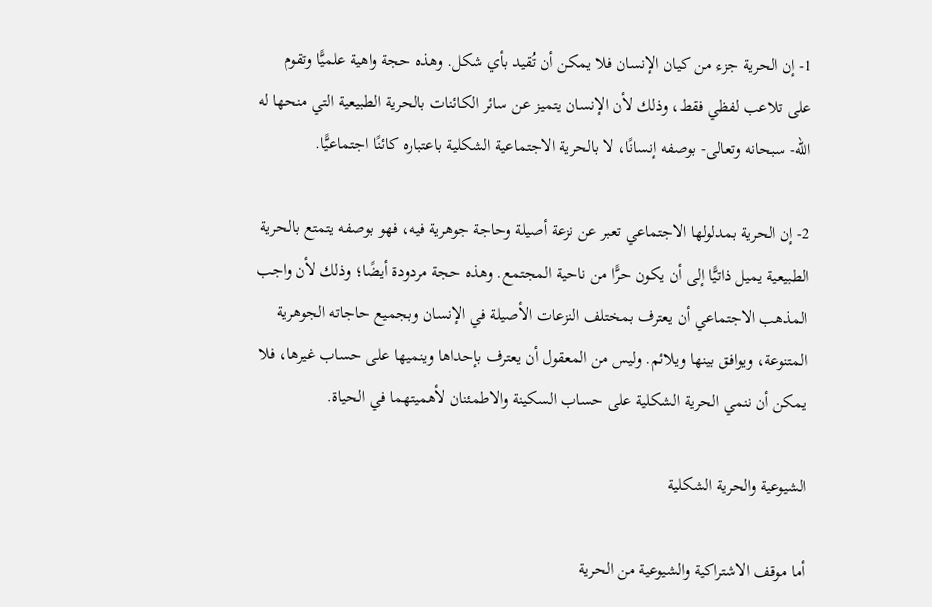1- إن الحرية جزء من كيان الإنسان فلا يمكن أن تُقيد بأي شكل. وهذه حجة واهية علميًّا وتقوم على تلاعب لفظي فقط، وذلك لأن الإنسان يتميز عن سائر الكائنات بالحرية الطبيعية التي منحها له الله- سبحانه وتعالى- بوصفه إنسانًا، لا بالحرية الاجتماعية الشكلية باعتباره كائنًا اجتماعيًّا.

2- إن الحرية بمدلولها الاجتماعي تعبر عن نزعة أصيلة وحاجة جوهرية فيه، فهو بوصفه يتمتع بالحرية الطبيعية يميل ذاتيًّا إلى أن يكون حرًّا من ناحية المجتمع. وهذه حجة مردودة أيضًا؛ وذلك لأن واجب المذهب الاجتماعي أن يعترف بمختلف النزعات الأصيلة في الإنسان وبجميع حاجاته الجوهرية المتنوعة، ويوافق بينها ويلائم. وليس من المعقول أن يعترف بإحداها وينميها على حساب غيرها، فلا يمكن أن ننمي الحرية الشكلية على حساب السكينة والاطمئنان لأهميتهما في الحياة.

الشيوعية والحرية الشكلية

أما موقف الاشتراكية والشيوعية من الحرية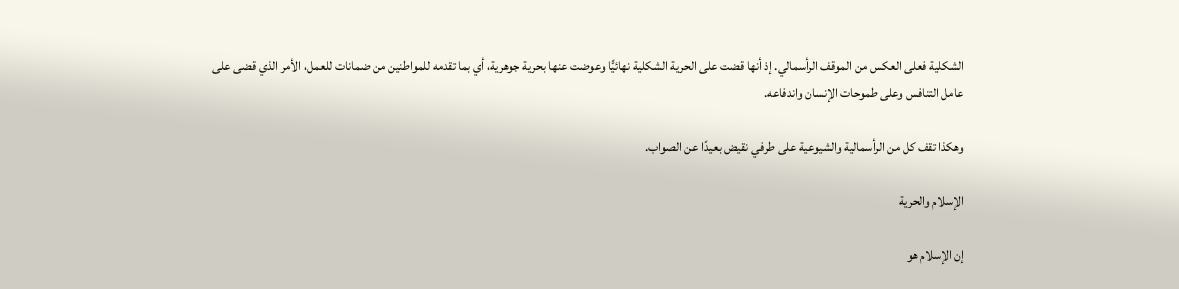الشكلية فعلى العكس من الموقف الرأسمالي. إذ أنها قضت على الحرية الشكلية نهائيًّا وعوضت عنها بحرية جوهرية، أي بما تقدمه للمواطنين من ضمانات للعمل، الأمر الذي قضى على عامل التنافس وعلى طموحات الإنسان واندفاعه.

وهكذا تقف كل من الرأسمالية والشيوعية على طرفي نقيض بعيدًا عن الصواب.

الإسلام والحرية

إن الإسلام هو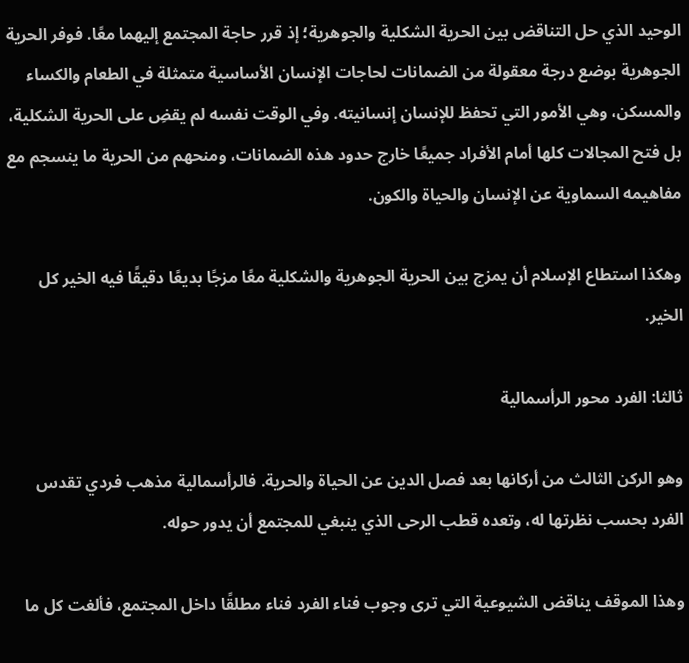الوحيد الذي حل التناقض بين الحرية الشكلية والجوهرية؛ إذ قرر حاجة المجتمع إليهما معًا. فوفر الحرية الجوهرية بوضع درجة معقولة من الضمانات لحاجات الإنسان الأساسية متمثلة في الطعام والكساء والمسكن، وهي الأمور التي تحفظ للإنسان إنسانيته. وفي الوقت نفسه لم يقضِ على الحرية الشكلية، بل فتح المجالات كلها أمام الأفراد جميعًا خارج حدود هذه الضمانات، ومنحهم من الحرية ما ينسجم مع مفاهيمه السماوية عن الإنسان والحياة والكون.

وهكذا استطاع الإسلام أن يمزج بين الحرية الجوهرية والشكلية معًا مزجًا بديعًا دقيقًا فيه الخير كل الخير.

ثالثا: الفرد محور الرأسمالية

وهو الركن الثالث من أركانها بعد فصل الدين عن الحياة والحرية. فالرأسمالية مذهب فردي تقدس الفرد بحسب نظرتها له، وتعده قطب الرحى الذي ينبغي للمجتمع أن يدور حوله.

وهذا الموقف يناقض الشيوعية التي ترى وجوب فناء الفرد فناء مطلقًا داخل المجتمع، فألغت كل ما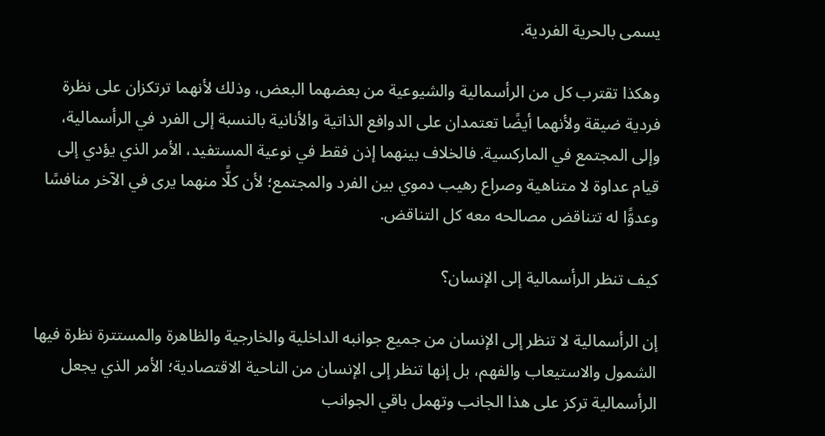يسمى بالحرية الفردية.

وهكذا تقترب كل من الرأسمالية والشيوعية من بعضهما البعض، وذلك لأنهما ترتكزان على نظرة فردية ضيقة ولأنهما أيضًا تعتمدان على الدوافع الذاتية والأنانية بالنسبة إلى الفرد في الرأسمالية، وإلى المجتمع في الماركسية. فالخلاف بينهما إذن فقط في نوعية المستفيد، الأمر الذي يؤدي إلى قيام عداوة لا متناهية وصراع رهيب دموي بين الفرد والمجتمع؛ لأن كلًّا منهما يرى في الآخر منافسًا وعدوًّا له تتناقض مصالحه معه كل التناقض.

كيف تنظر الرأسمالية إلى الإنسان؟

إن الرأسمالية لا تنظر إلى الإنسان من جميع جوانبه الداخلية والخارجية والظاهرة والمستترة نظرة فيها الشمول والاستيعاب والفهم، بل إنها تنظر إلى الإنسان من الناحية الاقتصادية؛ الأمر الذي يجعل الرأسمالية تركز على هذا الجانب وتهمل باقي الجوانب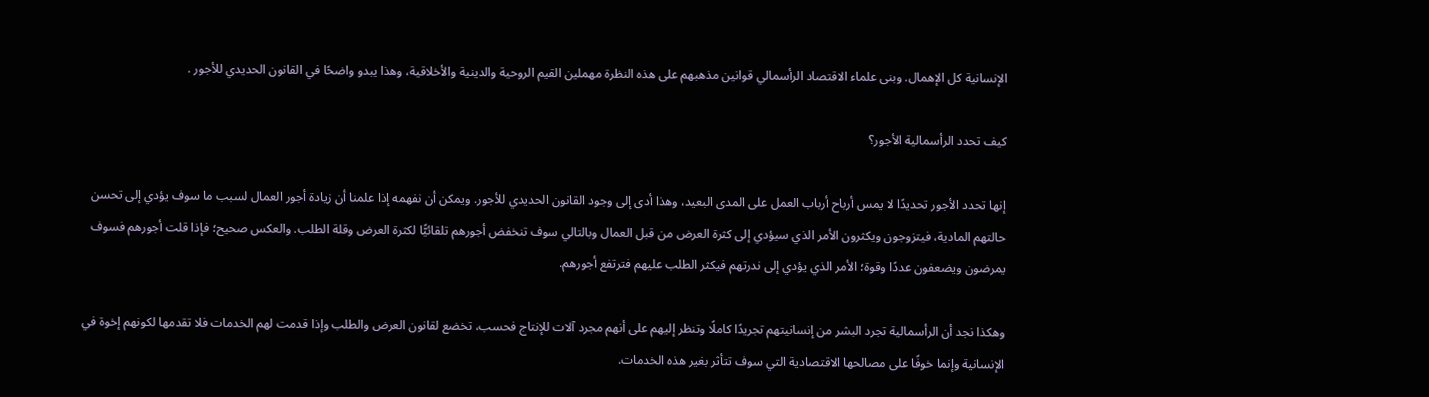الإنسانية كل الإهمال. وبنى علماء الاقتصاد الرأسمالي قوانين مذهبهم على هذه النظرة مهملين القيم الروحية والدينية والأخلاقية، وهذا يبدو واضحًا في القانون الحديدي للأجور .

كيف تحدد الرأسمالية الأجور؟

إنها تحدد الأجور تحديدًا لا يمس أرباح أرباب العمل على المدى البعيد، وهذا أدى إلى وجود القانون الحديدي للأجور. ويمكن أن نفهمه إذا علمنا أن زيادة أجور العمال لسبب ما سوف يؤدي إلى تحسن حالتهم المادية، فيتزوجون ويكثرون الأمر الذي سيؤدي إلى كثرة العرض من قبل العمال وبالتالي سوف تنخفض أجورهم تلقائيًّا لكثرة العرض وقلة الطلب. والعكس صحيح؛ فإذا قلت أجورهم فسوف يمرضون ويضعفون عددًا وقوة؛ الأمر الذي يؤدي إلى ندرتهم فيكثر الطلب عليهم فترتفع أجورهم.

وهكذا نجد أن الرأسمالية تجرد البشر من إنسانيتهم تجريدًا كاملًا وتنظر إليهم على أنهم مجرد آلات للإنتاج فحسب، تخضع لقانون العرض والطلب وإذا قدمت لهم الخدمات فلا تقدمها لكونهم إخوة في الإنسانية وإنما خوفًا على مصالحها الاقتصادية التي سوف تتأثر بغير هذه الخدمات.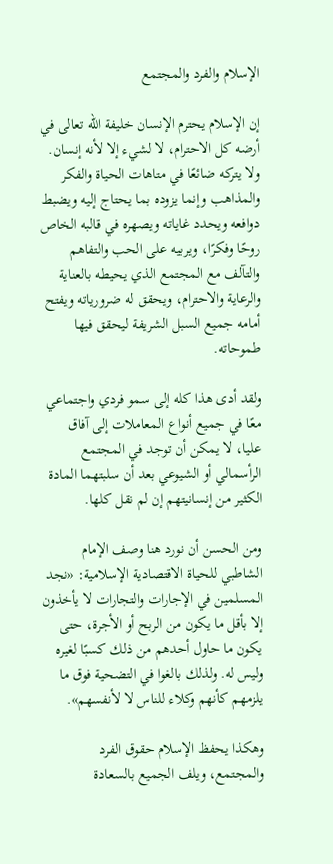الإسلام والفرد والمجتمع

إن الإسلام يحترم الإنسان خليفة الله تعالى في أرضه كل الاحترام، لا لشيء إلا لأنه إنسان. ولا يتركه ضائعًا في متاهات الحياة والفكر والمذاهب وإنما يزوده بما يحتاج إليه ويضبط دوافعه ويحدد غاياته ويصهره في قالبه الخاص روحًا وفكرًا، ويربيه على الحب والتفاهم والتآلف مع المجتمع الذي يحيطه بالعناية والرعاية والاحترام، ويحقق له ضرورياته ويفتح أمامه جميع السبل الشريفة ليحقق فيها طموحاته.

ولقد أدى هذا كله إلى سمو فردي واجتماعي معًا في جميع أنواع المعاملات إلى آفاق عليا، لا يمكن أن توجد في المجتمع الرأسمالي أو الشيوعي بعد أن سلبتهما المادة الكثير من إنسانيتهم إن لم نقل كلها.

ومن الحسن أن نورد هنا وصف الإمام الشاطبي للحياة الاقتصادية الإسلامية: «نجد المسلمين في الإجارات والتجارات لا يأخذون إلا بأقل ما يكون من الربح أو الأجرة، حتى يكون ما حاول أحدهم من ذلك كسبًا لغيره وليس له. ولذلك بالغوا في التضحية فوق ما يلزمهم كأنهم وكلاء للناس لا لأنفسهم».

وهكذا يحفظ الإسلام حقوق الفرد والمجتمع، ويلف الجميع بالسعادة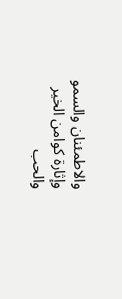والاطمئنان والسمو وإثارة كوامن الخير والحب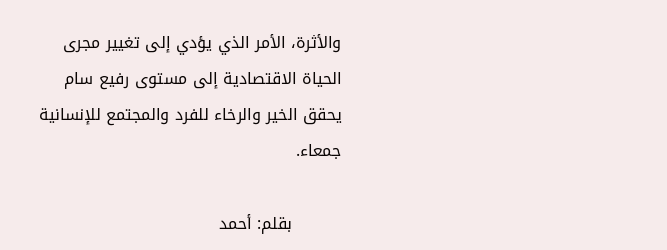والأثرة، الأمر الذي يؤدي إلى تغيير مجرى الحياة الاقتصادية إلى مستوى رفيع سام يحقق الخير والرخاء للفرد والمجتمع للإنسانية جمعاء.

         بقلم: أحمد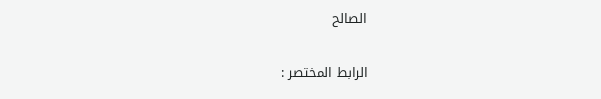الصالح

الرابط المختصر :